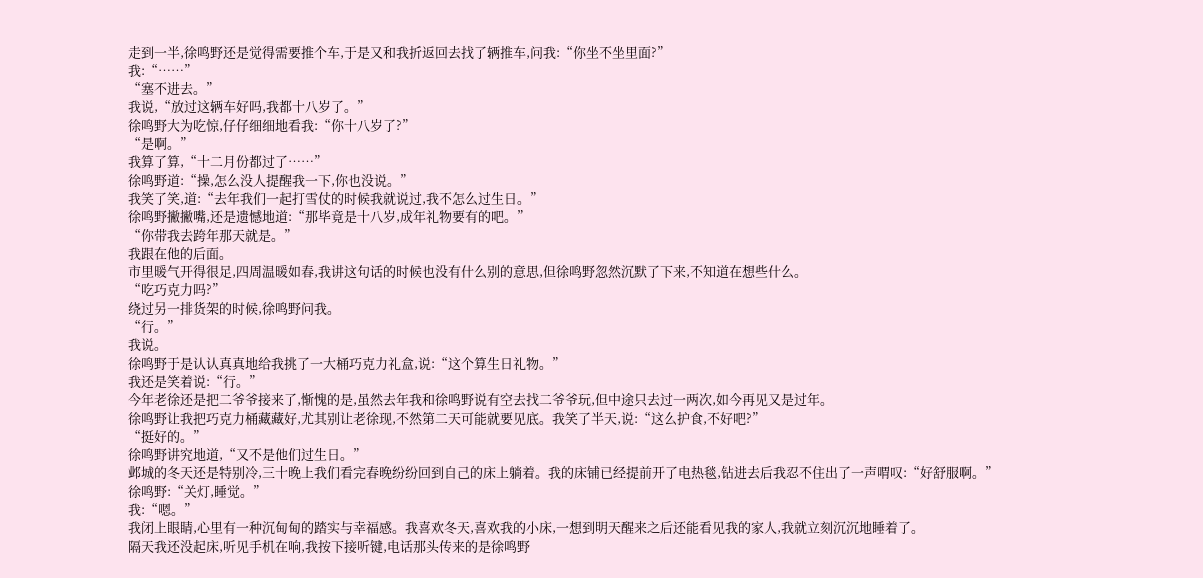走到一半,徐鸣野还是觉得需要推个车,于是又和我折返回去找了辆推车,问我:“你坐不坐里面?”
我:“……”
“塞不进去。”
我说,“放过这辆车好吗,我都十八岁了。”
徐鸣野大为吃惊,仔仔细细地看我:“你十八岁了?”
“是啊。”
我算了算,“十二月份都过了……”
徐鸣野道:“操,怎么没人提醒我一下,你也没说。”
我笑了笑,道:“去年我们一起打雪仗的时候我就说过,我不怎么过生日。”
徐鸣野撇撇嘴,还是遗憾地道:“那毕竟是十八岁,成年礼物要有的吧。”
“你带我去跨年那天就是。”
我跟在他的后面。
市里暖气开得很足,四周温暖如春,我讲这句话的时候也没有什么别的意思,但徐鸣野忽然沉默了下来,不知道在想些什么。
“吃巧克力吗?”
绕过另一排货架的时候,徐鸣野问我。
“行。”
我说。
徐鸣野于是认认真真地给我挑了一大桶巧克力礼盒,说:“这个算生日礼物。”
我还是笑着说:“行。”
今年老徐还是把二爷爷接来了,惭愧的是,虽然去年我和徐鸣野说有空去找二爷爷玩,但中途只去过一两次,如今再见又是过年。
徐鸣野让我把巧克力桶藏藏好,尤其别让老徐现,不然第二天可能就要见底。我笑了半天,说:“这么护食,不好吧?”
“挺好的。”
徐鸣野讲究地道,“又不是他们过生日。”
邺城的冬天还是特别冷,三十晚上我们看完春晚纷纷回到自己的床上躺着。我的床铺已经提前开了电热毯,钻进去后我忍不住出了一声喟叹:“好舒服啊。”
徐鸣野:“关灯,睡觉。”
我:“嗯。”
我闭上眼睛,心里有一种沉甸甸的踏实与幸福感。我喜欢冬天,喜欢我的小床,一想到明天醒来之后还能看见我的家人,我就立刻沉沉地睡着了。
隔天我还没起床,听见手机在响,我按下接听键,电话那头传来的是徐鸣野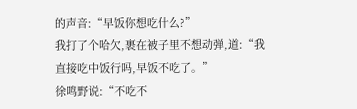的声音:“早饭你想吃什么?”
我打了个哈欠,裹在被子里不想动弹,道:“我直接吃中饭行吗,早饭不吃了。”
徐鸣野说:“不吃不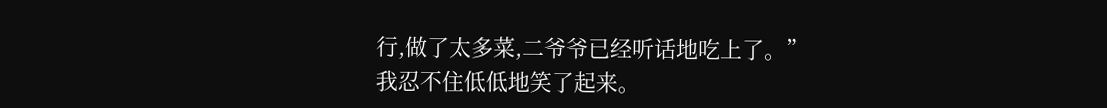行,做了太多菜,二爷爷已经听话地吃上了。”
我忍不住低低地笑了起来。